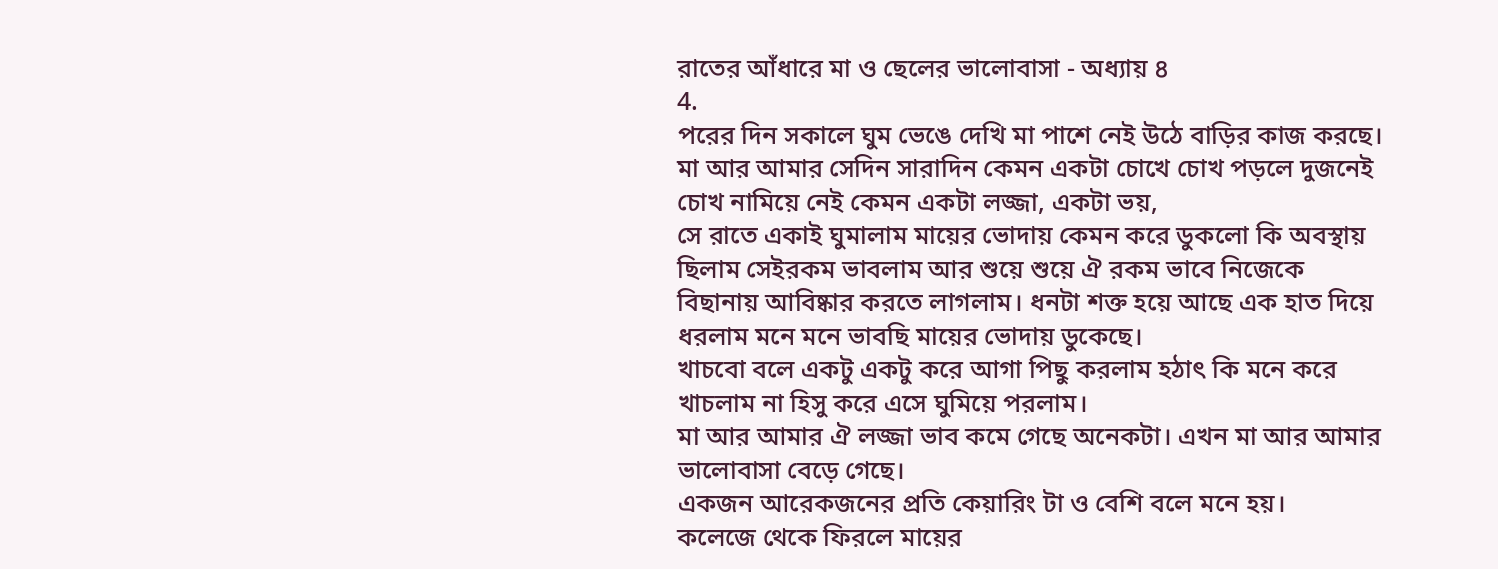রাতের আঁধারে মা ও ছেলের ভালোবাসা - অধ্যায় ৪
4.
পরের দিন সকালে ঘুম ভেঙে দেখি মা পাশে নেই উঠে বাড়ির কাজ করছে।
মা আর আমার সেদিন সারাদিন কেমন একটা চোখে চোখ পড়লে দুজনেই চোখ নামিয়ে নেই কেমন একটা লজ্জা, একটা ভয়,
সে রাতে একাই ঘুমালাম মায়ের ভোদায় কেমন করে ডুকলো কি অবস্থায় ছিলাম সেইরকম ভাবলাম আর শুয়ে শুয়ে ঐ রকম ভাবে নিজেকে বিছানায় আবিষ্কার করতে লাগলাম। ধনটা শক্ত হয়ে আছে এক হাত দিয়ে ধরলাম মনে মনে ভাবছি মায়ের ভোদায় ডুকেছে।
খাচবো বলে একটু একটু করে আগা পিছু করলাম হঠাৎ কি মনে করে খাচলাম না হিসু করে এসে ঘুমিয়ে পরলাম।
মা আর আমার ঐ লজ্জা ভাব কমে গেছে অনেকটা। এখন মা আর আমার ভালোবাসা বেড়ে গেছে।
একজন আরেকজনের প্রতি কেয়ারিং টা ও বেশি বলে মনে হয়।
কলেজে থেকে ফিরলে মায়ের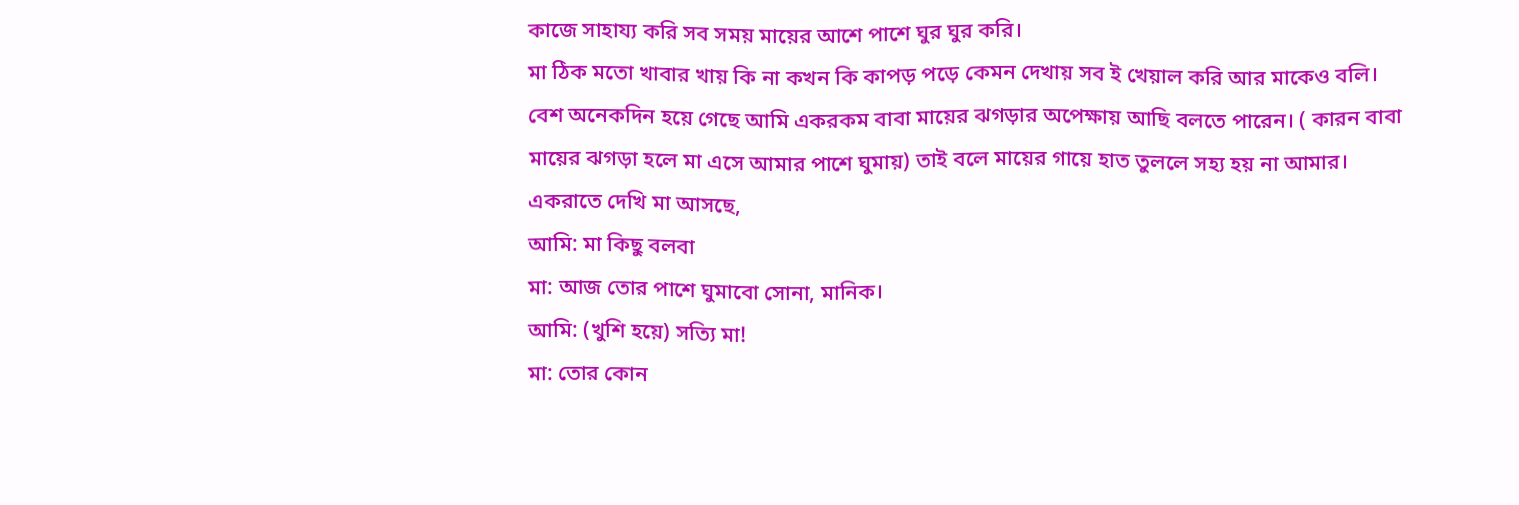কাজে সাহায্য করি সব সময় মায়ের আশে পাশে ঘুর ঘুর করি।
মা ঠিক মতো খাবার খায় কি না কখন কি কাপড় পড়ে কেমন দেখায় সব ই খেয়াল করি আর মাকেও বলি।
বেশ অনেকদিন হয়ে গেছে আমি একরকম বাবা মায়ের ঝগড়ার অপেক্ষায় আছি বলতে পারেন। ( কারন বাবা মায়ের ঝগড়া হলে মা এসে আমার পাশে ঘুমায়) তাই বলে মায়ের গায়ে হাত তুললে সহ্য হয় না আমার।
একরাতে দেখি মা আসছে,
আমি: মা কিছু বলবা
মা: আজ তোর পাশে ঘুমাবো সোনা, মানিক।
আমি: (খুশি হয়ে) সত্যি মা!
মা: তোর কোন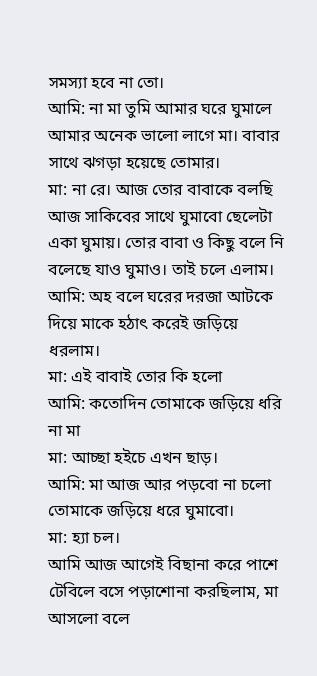সমস্যা হবে না তো।
আমি: না মা তুমি আমার ঘরে ঘুমালে আমার অনেক ভালো লাগে মা। বাবার সাথে ঝগড়া হয়েছে তোমার।
মা: না রে। আজ তোর বাবাকে বলছি আজ সাকিবের সাথে ঘুমাবো ছেলেটা একা ঘুমায়। তোর বাবা ও কিছু বলে নি বলেছে যাও ঘুমাও। তাই চলে এলাম।
আমি: অহ বলে ঘরের দরজা আটকে দিয়ে মাকে হঠাৎ করেই জড়িয়ে ধরলাম।
মা: এই বাবাই তোর কি হলো
আমি: কতোদিন তোমাকে জড়িয়ে ধরি না মা
মা: আচ্ছা হইচে এখন ছাড়।
আমি: মা আজ আর পড়বো না চলো তোমাকে জড়িয়ে ধরে ঘুমাবো।
মা: হ্যা চল।
আমি আজ আগেই বিছানা করে পাশে টেবিলে বসে পড়াশোনা করছিলাম, মা আসলো বলে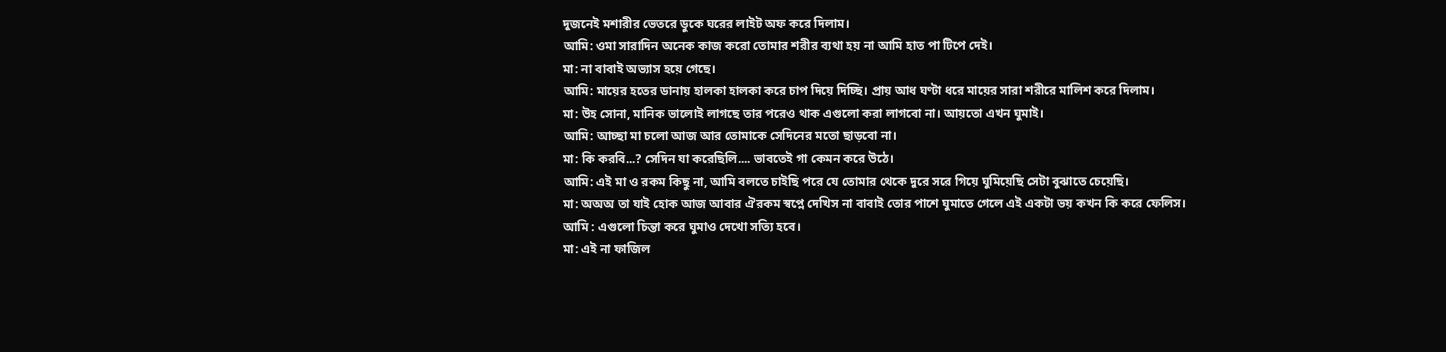দুজনেই মশারীর ভেতরে ডুকে ঘরের লাইট অফ করে দিলাম।
আমি: ওমা সারাদিন অনেক কাজ করো তোমার শরীর ব্যথা হয় না আমি হাত পা টিপে দেই।
মা: না বাবাই অভ্যাস হয়ে গেছে।
আমি: মায়ের হতের ডানায় হালকা হালকা করে চাপ দিয়ে দিচ্ছি। প্রায় আধ ঘণ্টা ধরে মায়ের সারা শরীরে মালিশ করে দিলাম।
মা: উহ সোনা, মানিক ভালোই লাগছে তার পরেও থাক এগুলো করা লাগবো না। আয়তো এখন ঘুমাই।
আমি: আচ্ছা মা চলো আজ আর তোমাকে সেদিনের মতো ছাড়বো না।
মা: কি করবি...? সেদিন যা করেছিলি.... ভাবতেই গা কেমন করে উঠে।
আমি: এই মা ও রকম কিছু না, আমি বলতে চাইছি পরে যে তোমার থেকে দুরে সরে গিয়ে ঘুমিয়েছি সেটা বুঝাতে চেয়েছি।
মা: অঅঅ তা যাই হোক আজ আবার ঐরকম স্বপ্নে দেখিস না বাবাই তোর পাশে ঘুমাতে গেলে এই একটা ভয় কখন কি করে ফেলিস।
আমি : এগুলো চিন্তা করে ঘুমাও দেখো সত্যি হবে।
মা: এই না ফাজিল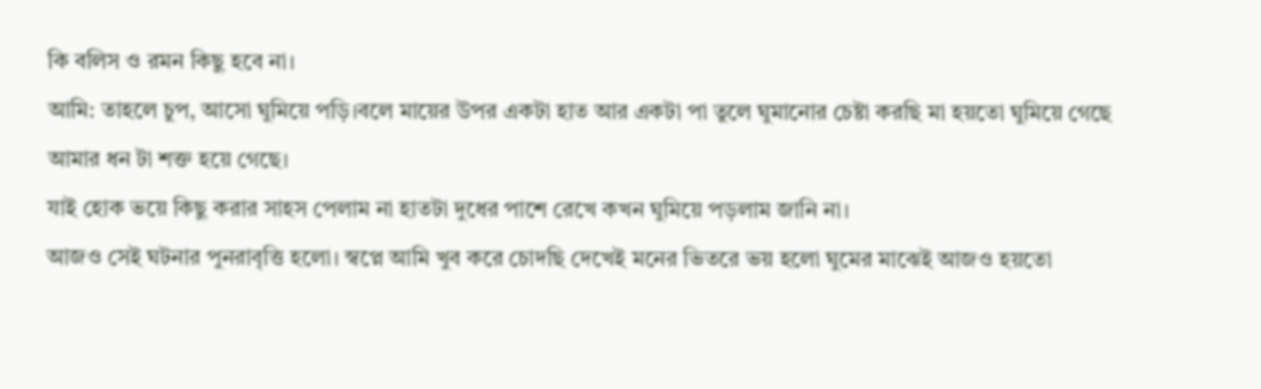কি বলিস ও রমন কিছু হবে না।
আমি: তাহলে চুপ, আসো ঘুমিয়ে পড়ি।বলে মায়ের উপর একটা হাত আর একটা পা তুলে ঘুমানোর চেষ্টা করছি মা হয়তো ঘুমিয়ে গেছে আমার ধন টা শক্ত হয়ে গেছে।
যাই হোক ভয়ে কিছু করার সাহস পেলাম না হাতটা দুধের পাশে রেখে কখন ঘুমিয়ে পড়লাম জানি না।
আজও সেই ঘটনার পুনরাবৃত্তি হলো। স্বপ্নে আমি খুব করে চোদছি দেখেই মনের ভিতরে ভয় হলো ঘুমের মাঝেই আজও হয়তো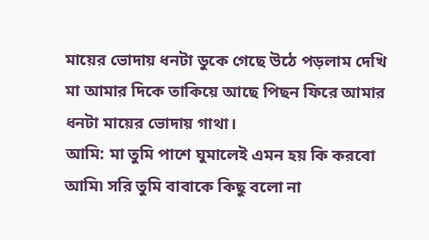মায়ের ভোদায় ধনটা ডুকে গেছে উঠে পড়লাম দেখি মা আমার দিকে তাকিয়ে আছে পিছন ফিরে আমার ধনটা মায়ের ভোদায় গাথা।
আমি: মা তুমি পাশে ঘুমালেই এমন হয় কি করবো আমি৷ সরি তুমি বাবাকে কিছু বলো না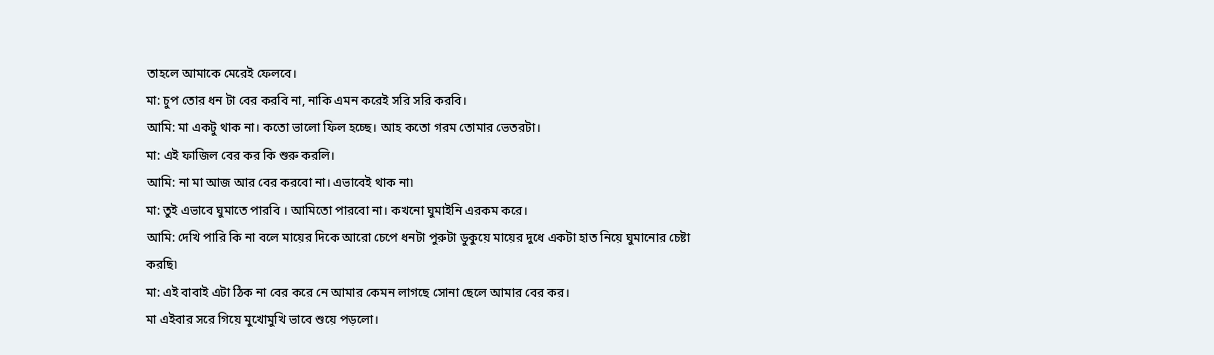তাহলে আমাকে মেরেই ফেলবে।
মা: চুপ তোর ধন টা বের করবি না, নাকি এমন করেই সরি সরি করবি।
আমি: মা একটু থাক না। কতো ভালো ফিল হচ্ছে। আহ কতো গরম তোমার ভেতরটা।
মা: এই ফাজিল বের কর কি শুরু করলি।
আমি: না মা আজ আর বের করবো না। এভাবেই থাক না৷
মা: তুই এভাবে ঘুমাতে পারবি । আমিতো পারবো না। কখনো ঘুমাইনি এরকম করে।
আমি: দেখি পারি কি না বলে মায়ের দিকে আরো চেপে ধনটা পুরুটা ডুকুয়ে মায়ের দুধে একটা হাত নিয়ে ঘুমানোর চেষ্টা করছি৷
মা: এই বাবাই এটা ঠিক না বের করে নে আমার কেমন লাগছে সোনা ছেলে আমার বের কর।
মা এইবার সরে গিয়ে মুখোমুখি ভাবে শুয়ে পড়লো।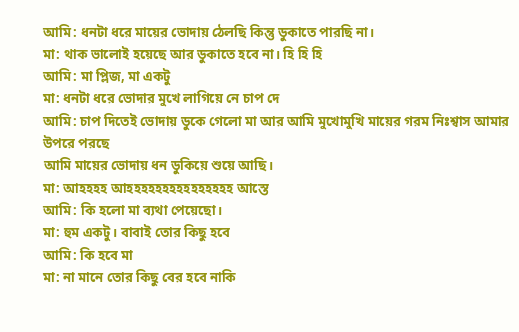আমি: ধনটা ধরে মায়ের ভোদায় ঠেলছি কিন্তু ডুকাতে পারছি না।
মা: থাক ভালোই হয়েছে আর ডুকাতে হবে না। হি হি হি
আমি: মা প্লিজ, মা একটু
মা: ধনটা ধরে ভোদার মুখে লাগিয়ে নে চাপ দে
আমি: চাপ দিতেই ভোদায় ডুকে গেলো মা আর আমি মুখোমুখি মায়ের গরম নিঃশ্বাস আমার উপরে পরছে
আমি মায়ের ভোদায় ধন ডুকিয়ে শুয়ে আছি।
মা: আহহহহ আহহহহহহহহহহহহহহহ আস্তে
আমি: কি হলো মা ব্যথা পেয়েছো।
মা: হুম একটু। বাবাই তোর কিছু হবে
আমি: কি হবে মা
মা: না মানে তোর কিছু বের হবে নাকি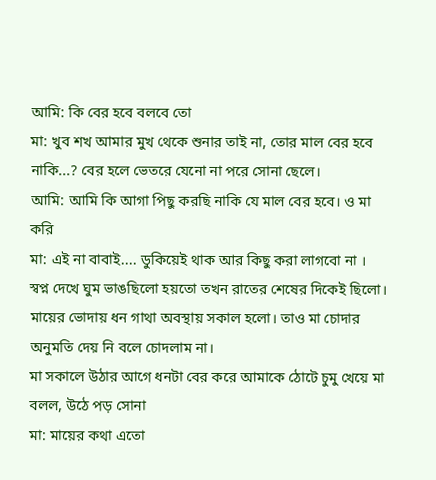আমি: কি বের হবে বলবে তো
মা: খুব শখ আমার মুখ থেকে শুনার তাই না, তোর মাল বের হবে নাকি...? বের হলে ভেতরে যেনো না পরে সোনা ছেলে।
আমি: আমি কি আগা পিছু করছি নাকি যে মাল বের হবে। ও মা করি
মা: এই না বাবাই.... ডুকিয়েই থাক আর কিছু করা লাগবো না ।
স্বপ্ন দেখে ঘুম ভাঙছিলো হয়তো তখন রাতের শেষের দিকেই ছিলো।
মায়ের ভোদায় ধন গাথা অবস্থায় সকাল হলো। তাও মা চোদার অনুমতি দেয় নি বলে চোদলাম না।
মা সকালে উঠার আগে ধনটা বের করে আমাকে ঠোটে চুমু খেয়ে মা বলল, উঠে পড় সোনা
মা: মায়ের কথা এতো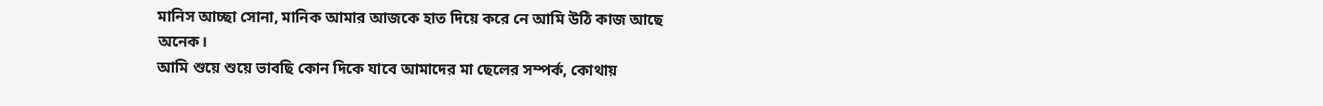মানিস আচ্ছা সোনা, মানিক আমার আজকে হাত দিয়ে করে নে আমি উঠি কাজ আছে অনেক।
আমি শুয়ে শুয়ে ভাবছি কোন দিকে যাবে আমাদের মা ছেলের সম্পর্ক, কোথায়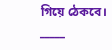গিয়ে ঠেকবে।
_____